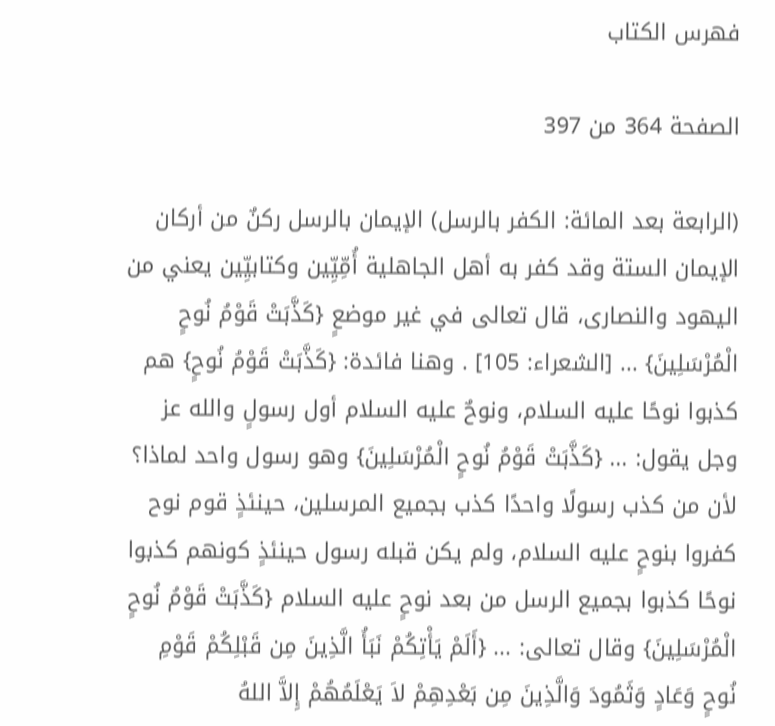فهرس الكتاب

الصفحة 364 من 397

(الرابعة بعد المائة: الكفر بالرسل) الإيمان بالرسل ركنٌ من أركان الإيمان الستة وقد كفر به أهل الجاهلية أُمِّيِّين وكتابيِّين يعني من اليهود والنصارى، قال تعالى في غير موضعٍ {كَذَّبَتْ قَوْمُ نُوحٍ الْمُرْسَلِينَ} ... [الشعراء: 105] . وهنا فائدة: {كَذَّبَتْ قَوْمُ نُوحٍ} هم كذبوا نوحًا عليه السلام، ونوحٌ عليه السلام أول رسولٍ والله عز وجل يقول: ... {كَذَّبَتْ قَوْمُ نُوحٍ الْمُرْسَلِينَ} وهو رسول واحد لماذا؟ لأن من كذب رسولًا واحدًا كذب بجميع المرسلين، حينئذٍ قوم نوح كفروا بنوحٍ عليه السلام، ولم يكن قبله رسول حينئذٍ كونهم كذبوا نوحًا كذبوا بجميع الرسل من بعد نوحٍ عليه السلام {كَذَّبَتْ قَوْمُ نُوحٍ الْمُرْسَلِينَ} وقال تعالى: ... {أَلَمْ يَأْتِكُمْ نَبَأُ الَّذِينَ مِن قَبْلِكُمْ قَوْمِ نُوحٍ وَعَادٍ وَثَمُودَ وَالَّذِينَ مِن بَعْدِهِمْ لاَ يَعْلَمُهُمْ إِلاَّ اللهُ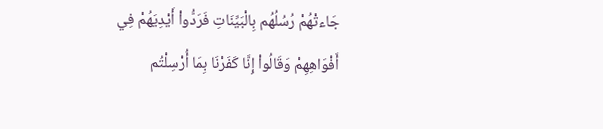جَاءتْهُمْ رُسُلُهُم بِالْبَيِّنَاتِ فَرَدُّواْ أَيْدِيَهُمْ فِي أَفْوَاهِهِمْ وَقَالُواْ إِنَّا كَفَرْنَا بِمَا أُرْسِلْتُم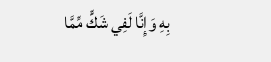بِهِ وَإِنَّا لَفِي شَكٍّ مِّمَّا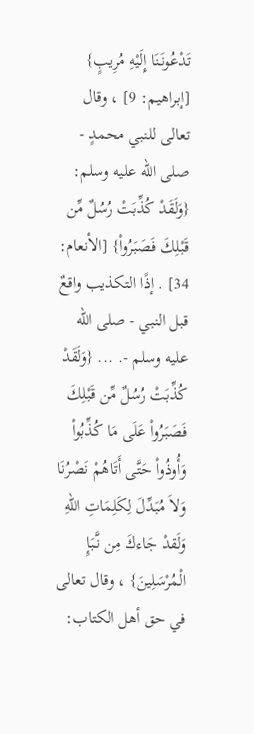تَدْعُونَنَا إِلَيْهِ مُرِيبٍ} [إبراهيم: 9] ، وقال تعالى للنبي محمدٍ - صلى الله عليه وسلم: {وَلَقَدْ كُذِّبَتْ رُسُلٌ مِّن قَبْلِكَ فَصَبَرُواْ} [الأنعام: 34] . إذًا التكذيب واقعٌ قبل النبي - صلى الله عليه وسلم -. ... {وَلَقَدْ كُذِّبَتْ رُسُلٌ مِّن قَبْلِكَ فَصَبَرُواْ عَلَى مَا كُذِّبُواْ وَأُوذُواْ حَتَّى أَتَاهُمْ نَصْرُنَا وَلاَ مُبَدِّلَ لِكَلِمَاتِ اللهِ وَلَقدْ جَاءكَ مِن نَّبَإِ الْمُرْسَلِينَ} ، وقال تعالى في حق أهل الكتاب: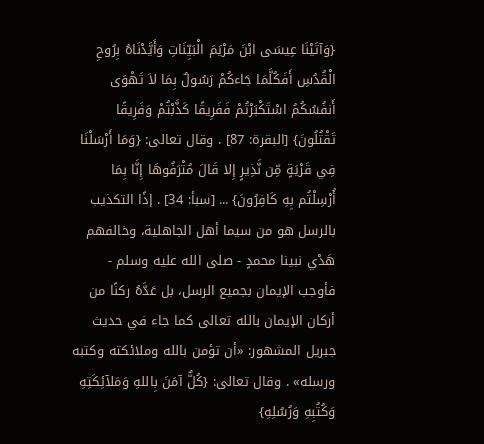{وَآتَيْنَا عِيسَى ابْنَ مَرْيَمَ الْبَيِّنَاتِ وَأَيَّدْنَاهُ بِرُوحِ الْقُدُسِ أَفَكُلَّمَا جَاءكُمْ رَسُولٌ بِمَا لاَ تَهْوَى أَنفُسُكُمُ اسْتَكْبَرْتُمْ فَفَرِيقًا كَذَّبْتُمْ وَفَرِيقًا تَقْتُلُونَ} [البقرة: 87] . وقال تعالى: {وَمَا أَرْسَلْنَا فِي قَرْيَةٍ مِّن نَّذِيرٍ إِلا قَالَ مُتْرَفُوهَا إِنَّا بِمَا أُرْسِلْتُم بِهِ كَافِرُونَ} ... [سبأ: 34] . إذًا التكذيب بالرسل هو من سيما أهل الجاهلية، وخالفهم هَدْي نبينا محمدٍ - صلى الله عليه وسلم - فأوجب الإيمان بجميع الرسل، بل عَدَّهُ ركنًا من أركان الإيمان بالله تعالى كما جاء في حديث جبريل المشهور: «أن تؤمن بالله وملائكته وكتبه ورسله» . وقال تعالى: {كُلٌّ آمَنَ بِاللهِ وَمَلآئِكَتِهِ وَكُتُبِهِ وَرُسُلِهِ}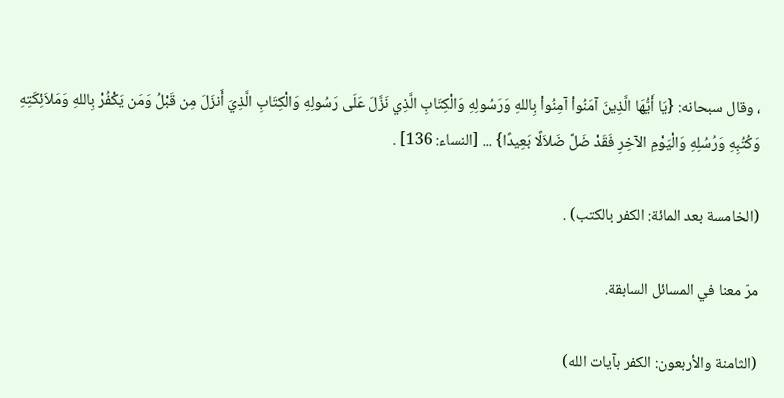، وقال سبحانه: {يَا أَيُّهَا الَّذِينَ آمَنُواْ آمِنُواْ بِاللهِ وَرَسُولِهِ وَالْكِتَابِ الَّذِي نَزَّلَ عَلَى رَسُولِهِ وَالْكِتَابِ الَّذِيَ أَنزَلَ مِن قَبْلُ وَمَن يَكْفُرْ بِاللهِ وَمَلاَئِكَتِهِ وَكُتُبِهِ وَرُسُلِهِ وَالْيَوْمِ الآخِرِ فَقَدْ ضَلَّ ضَلاَلًا بَعِيدًا} ... [النساء: 136] .

(الخامسة بعد المائة: الكفر بالكتب) .

مرّ معنا في المسائل السابقة.

(الثامنة والأربعون: الكفر بآيات الله)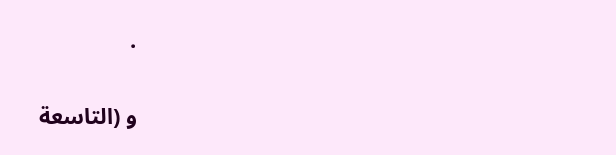.

و (التاسعة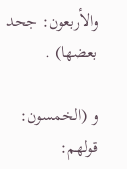والأربعون: جحد بعضها) .

و (الخمسون: قولهم: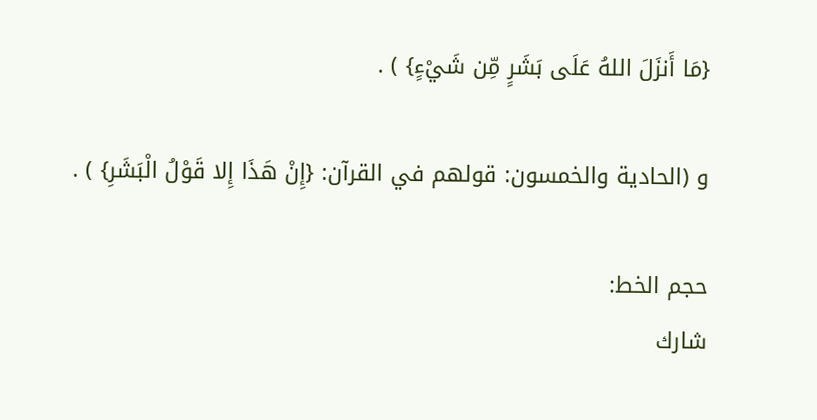{مَا أَنزَلَ اللهُ عَلَى بَشَرٍ مِّن شَيْءٍ} ) .

و (الحادية والخمسون: قولهم في القرآن: {إِنْ هَذَا إِلا قَوْلُ الْبَشَرِ} ) .

حجم الخط:
شارك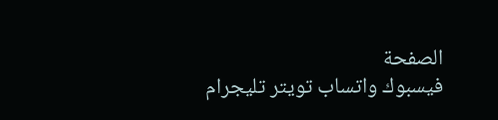الصفحة
فيسبوك واتساب تويتر تليجرام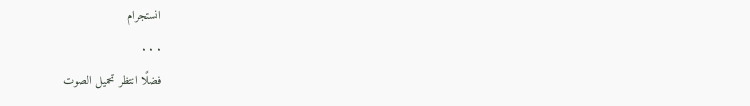انستجرام
. . .
فضلًا انتظر تحميل الصوت